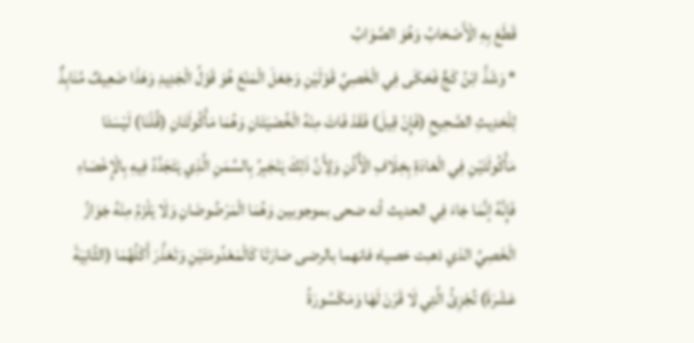قَطَعَ بِهِ الْأَصْحَابُ وَهُوَ الصَّوَابُ
* وَشَذَّ ابْنُ كَجٍّ فَحَكَى فِي الْخَصِيِّ قَوْلَيْنِ وَجَعَلَ الْمَنْعَ هُوَ قَوْلُ الْجَدِيدِ وَهَذَا ضَعِيفٌ مُنَابِذٌ لِلْحَدِيثِ الصَّحِيحِ (فَإِنْ قِيلَ) فَقَدْ فَاتَ مِنْهُ الْخُصْيَتَانِ وَهُمَا مَأْكُولَتَانِ (قُلْنَا) لَيْسَتَا مَأْكُولَتَيْنِ فِي الْعَادَةِ بِخِلَافِ الْأُذُنِ وَلِأَنَّ ذَلِكَ يَنْجَبِرُ بِالسِّمَنِ الَّذِي يَتَجَدَّدُ فِيهِ بِالْإِخْصَاءِ فَإِنَّهُ إنَّمَا جَاءَ فِي الحديث أنه ضحى بموجوبين وَهُمَا الْمَرْضُوضَانِ وَلَا يَلْزَمُ مِنْهُ جَوَازُ الْخَصِيِّ الذي ذهبت خصياه فانهما بالرضى صَارَتَا كَالْمَعْدُومَتَيْنِ وَتَعَذَّرَ أَكْلُهُمَا (الثَّانِيَةَ عَشْرَةَ) تُجْزِئُ الَّتِي لَا قَرْنَ لَهَا وَمَكْسُورَةُ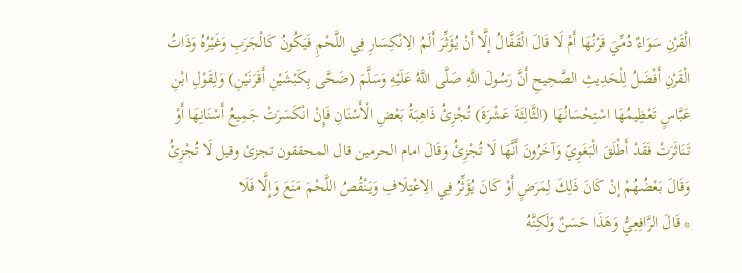الْقَرْنِ سَوَاءٌ دُمِّيَ قَرْنُهَا أَمْ لَا قَالَ الْقَفَّالُ إلَّا أَنْ يُؤَثِّرَ أَلَمُ الِانْكِسَارِ فِي اللَّحْمِ فَيَكُونُ كَالْجَرَبِ وَغَيْرُهُ وَذَاتُ الْقَرْنِ أَفْضَلُ لِلْحَدِيثِ الصَّحِيحِ أَنَّ رَسُولَ اللَّهِ صَلَّى اللَّهُ عَلَيْهِ وَسَلَّمَ (ضَحَّى بِكَبْشَيْنِ أَقَرَنَيْنِ) وَلِقَوْلِ ابْنِ عَبَّاسٍ تَعْظِيمُهَا اسْتِحْسَانُهَا (الثَّالِثَةَ عَشْرَةَ) تُجْزِئُ ذَاهِبَةُ بَعْضِ الْأَسْنَانِ فَإِنْ انْكَسَرَتْ جَمِيعُ أَسْنَانِهَا أَوْ تَنَاثَرَتْ فَقَدْ أَطْلَقَ الْبَغَوِيّ وَآخَرُونَ أَنَّهَا لَا تُجْزِئُ وَقَالَ امام الحرمين قال المحققون تجزئ وقيل لَا تُجْزِئُ وَقَالَ بَعْضُهُمْ إنْ كَانَ ذَلِكَ لِمَرَضٍ أَوْ كَانَ يُؤَثِّرُ فِي الِاعْتِلَافِ وَيَنْقُصُ اللَّحْمَ مَنَعَ وَإِلَّا فَلَا
* قَالَ الرَّافِعِيُّ وَهَذَا حَسَنٌ وَلَكِنَّهُ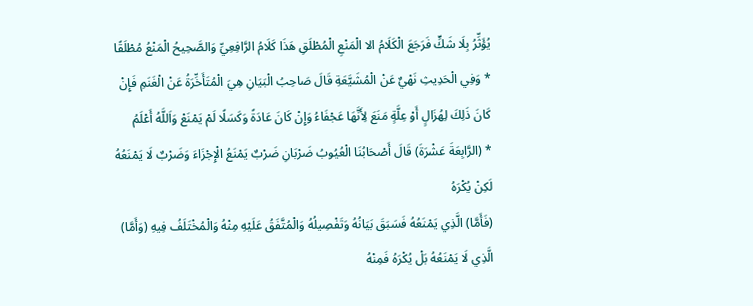يُؤَثِّرُ بِلَا شَكٍّ فَرَجَعَ الْكَلَامُ الا الْمَنْعِ الْمُطْلَقِ هَذَا كَلَامُ الرَّافِعِيِّ وَالصَّحِيحُ الْمَنْعُ مُطْلَقًا
* وَفِي الْحَدِيثِ نَهْيٌ عَنْ الْمُشَيَّعَةِ قَالَ صَاحِبُ الْبَيَانِ هِيَ الْمُتَأَخِّرَةُ عَنْ الْغَنَمِ فَإِنْ كَانَ ذَلِكَ لِهُزَالٍ أَوْ عِلَّةٍ مَنَعَ لِأَنَّهَا عَجْفَاءُ وَإِنْ كَانَ عَادَةً وَكَسَلًا لَمْ يَمْنَعْ وَاَللَّهُ أَعْلَمُ
* (الرَّابِعَةَ عَشْرَةَ) قَالَ أَصْحَابُنَا الْعُيُوبُ ضَرْبَانِ ضَرْبٌ يَمْنَعُ الْإِجْزَاءَ وَضَرْبٌ لَا يَمْنَعُهُ لَكِنْ يُكْرَهُ
(فَأَمَّا) الَّذِي يَمْنَعُهُ فَسَبَقَ بَيَانُهُ وَتَفْصِيلُهُ وَالْمُتَّفَقُ عَلَيْهِ مِنْهُ وَالْمُخْتَلَفُ فِيهِ (وَأَمَّا) الَّذِي لَا يَمْنَعُهُ بَلْ يُكْرَهُ فَمِنْهُ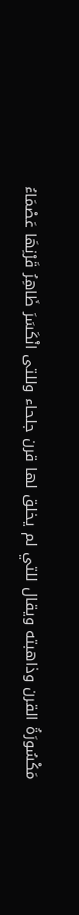مَكْسُورَةُ القرن وذاهبته ويقال للتي لم يخلق لها قرن جلحاء وللتى انْكَسَرَ ظَاهِرُ قَرْنِهَا عَصْمَاءُ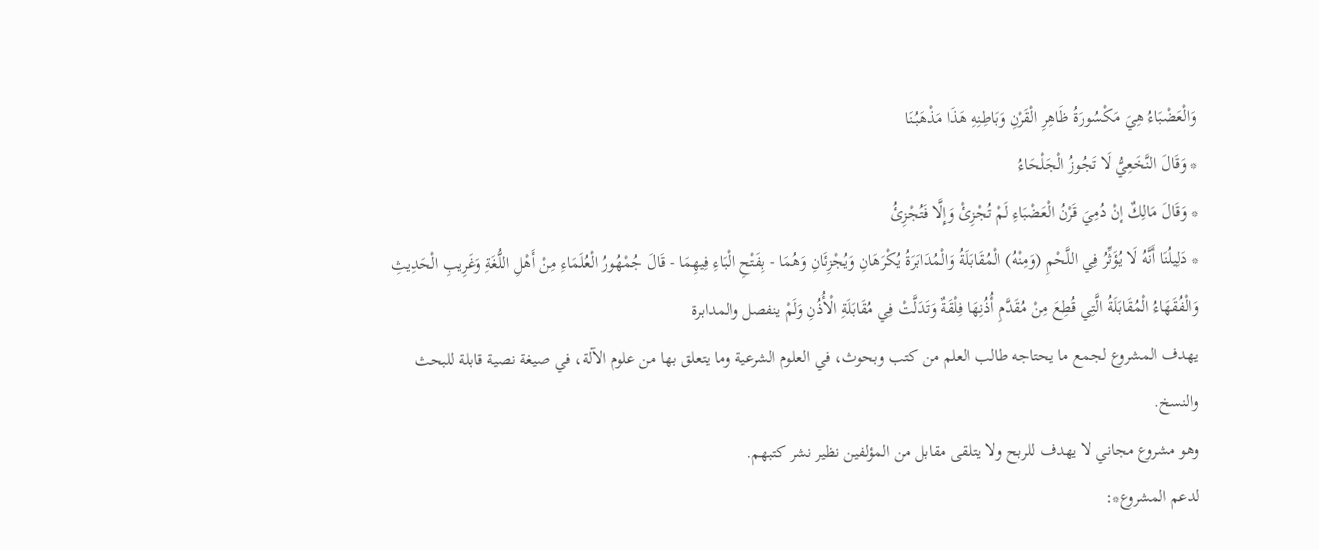وَالْعَضْبَاءُ هِيَ مَكْسُورَةُ ظَاهِرِ الْقَرْنِ وَبَاطِنِهِ هَذَا مَذْهَبُنَا
* وَقَالَ النَّخَعِيُّ لَا تَجُوزُ الْجَلْحَاءُ
* وَقَالَ مَالِكٌ إنْ دُمِيَ قَرْنُ الْعَضْبَاءِ لَمْ تُجْزِئْ وَإِلَّا فَتُجْزِئُ
* دَلِيلُنَا أَنَّهُ لَا يُؤَثِّرُ فِي اللَّحْمِ (وَمِنْهُ) الْمُقَابَلَةُ وَالْمُدَابَرَةُ يُكْرَهَانِ وَيُجْزِئَانِ وَهُمَا - بِفَتْحِ الْبَاءِ فِيهِمَا - قَالَ جُمْهُورُ الْعُلَمَاءِ مِنْ أَهْلِ اللُّغَةِ وَغَرِيبِ الْحَدِيثِ وَالْفُقَهَاءُ الْمُقَابَلَةُ الَّتِي قُطِعَ مِنْ مُقَدَّمِ أُذُنِهَا فِلْقَةٌ وَتَدَلَّتْ فِي مُقَابَلَةِ الْأُذُنِ وَلَمْ ينفصل والمدابرة
يهدف المشروع لجمع ما يحتاجه طالب العلم من كتب وبحوث، في العلوم الشرعية وما يتعلق بها من علوم الآلة، في صيغة نصية قابلة للبحث والنسخ.
وهو مشروع مجاني لا يهدف للربح ولا يتلقى مقابل من المؤلفين نظير نشر كتبهم.
لدعم المشروع*: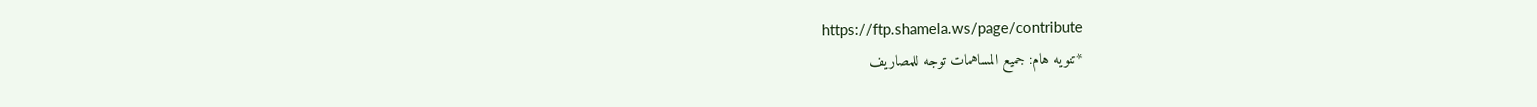https://ftp.shamela.ws/page/contribute
*تنويه هام: جميع المساهمات توجه للمصاريف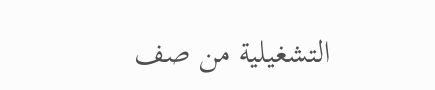التشغيلية من صف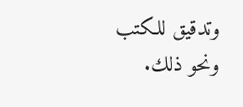وتدقيق للكتب ونحو ذلك.